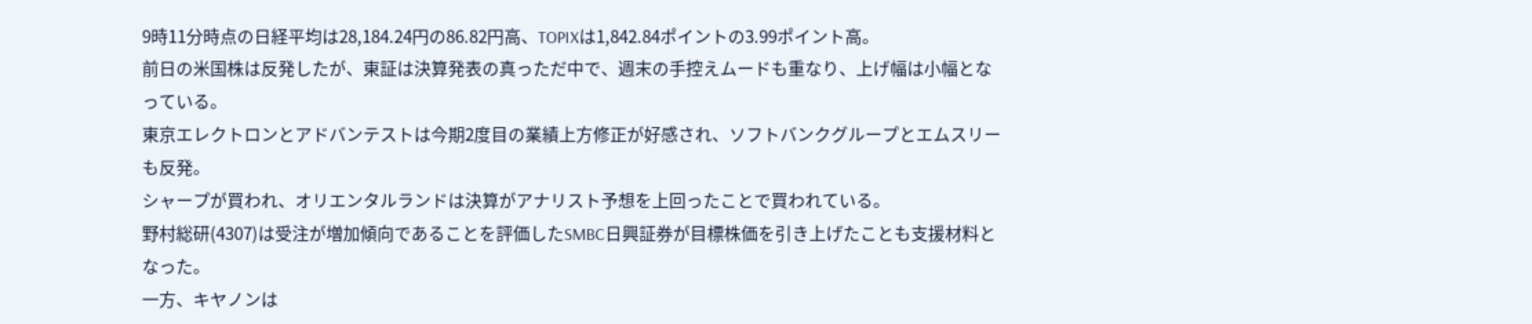9時11分時点の日経平均は28,184.24円の86.82円高、TOPIXは1,842.84ポイントの3.99ポイント高。
前日の米国株は反発したが、東証は決算発表の真っただ中で、週末の手控えムードも重なり、上げ幅は小幅となっている。
東京エレクトロンとアドバンテストは今期2度目の業績上方修正が好感され、ソフトバンクグループとエムスリーも反発。
シャープが買われ、オリエンタルランドは決算がアナリスト予想を上回ったことで買われている。
野村総研(4307)は受注が増加傾向であることを評価したSMBC日興証券が目標株価を引き上げたことも支援材料となった。
一方、キヤノンは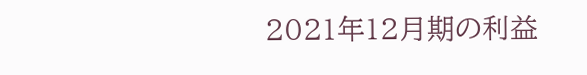2021年12月期の利益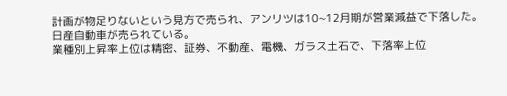計画が物足りないという見方で売られ、アンリツは10~12月期が営業減益で下落した。
日産自動車が売られている。
業種別上昇率上位は精密、証券、不動産、電機、ガラス土石で、下落率上位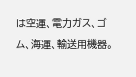は空運、電力ガス、ゴム、海運、輸送用機器。